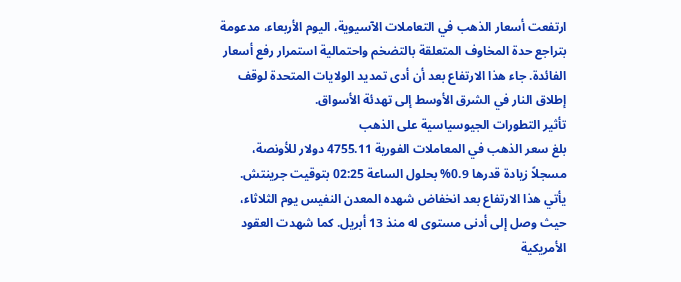ارتفعت أسعار الذهب في التعاملات الآسيوية، اليوم الأربعاء، مدعومة بتراجع حدة المخاوف المتعلقة بالتضخم واحتمالية استمرار رفع أسعار الفائدة. جاء هذا الارتفاع بعد أن أدى تمديد الولايات المتحدة لوقف إطلاق النار في الشرق الأوسط إلى تهدئة الأسواق.
تأثير التطورات الجيوسياسية على الذهب
بلغ سعر الذهب في المعاملات الفورية 4755.11 دولار للأونصة، مسجلاً زيادة قدرها 0.9% بحلول الساعة 02:25 بتوقيت جرينتش. يأتي هذا الارتفاع بعد انخفاض شهده المعدن النفيس يوم الثلاثاء، حيث وصل إلى أدنى مستوى له منذ 13 أبريل. كما شهدت العقود الأمريكية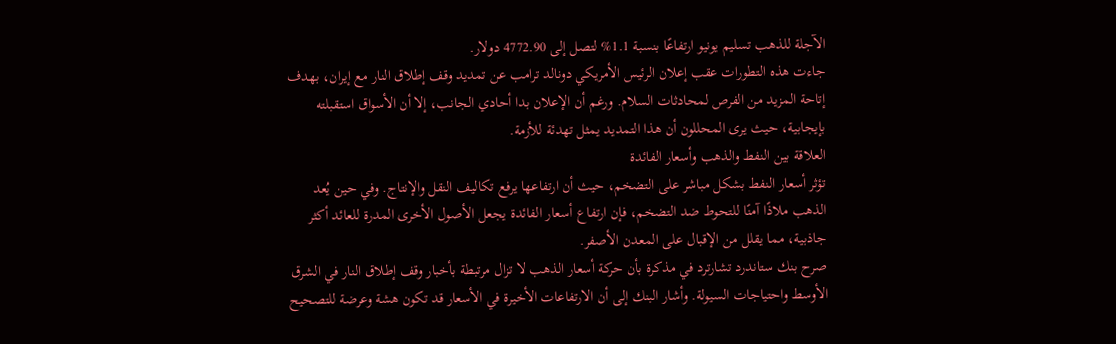الآجلة للذهب تسليم يونيو ارتفاعًا بنسبة 1.1% لتصل إلى 4772.90 دولار.
جاءت هذه التطورات عقب إعلان الرئيس الأمريكي دونالد ترامب عن تمديد وقف إطلاق النار مع إيران، بهدف إتاحة المزيد من الفرص لمحادثات السلام. ورغم أن الإعلان بدا أحادي الجانب، إلا أن الأسواق استقبلته بإيجابية، حيث يرى المحللون أن هذا التمديد يمثل تهدئة للأزمة.
العلاقة بين النفط والذهب وأسعار الفائدة
تؤثر أسعار النفط بشكل مباشر على التضخم، حيث أن ارتفاعها يرفع تكاليف النقل والإنتاج. وفي حين يُعد الذهب ملاذًا آمنًا للتحوط ضد التضخم، فإن ارتفاع أسعار الفائدة يجعل الأصول الأخرى المدرة للعائد أكثر جاذبية، مما يقلل من الإقبال على المعدن الأصفر.
صرح بنك ستاندرد تشارترد في مذكرة بأن حركة أسعار الذهب لا تزال مرتبطة بأخبار وقف إطلاق النار في الشرق الأوسط واحتياجات السيولة. وأشار البنك إلى أن الارتفاعات الأخيرة في الأسعار قد تكون هشة وعرضة للتصحيح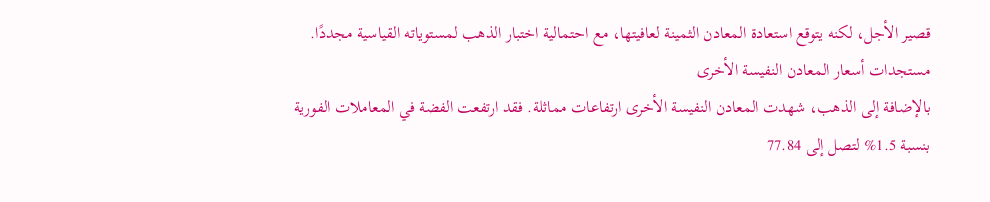قصير الأجل، لكنه يتوقع استعادة المعادن الثمينة لعافيتها، مع احتمالية اختبار الذهب لمستوياته القياسية مجددًا.
مستجدات أسعار المعادن النفيسة الأخرى
بالإضافة إلى الذهب، شهدت المعادن النفيسة الأخرى ارتفاعات مماثلة. فقد ارتفعت الفضة في المعاملات الفورية بنسبة 1.5% لتصل إلى 77.84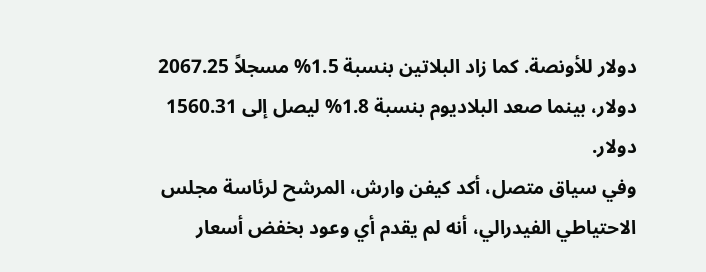دولار للأونصة. كما زاد البلاتين بنسبة 1.5% مسجلاً 2067.25 دولار، بينما صعد البلاديوم بنسبة 1.8% ليصل إلى 1560.31 دولار.
وفي سياق متصل، أكد كيفن وارش، المرشح لرئاسة مجلس الاحتياطي الفيدرالي، أنه لم يقدم أي وعود بخفض أسعار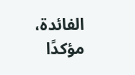الفائدة، مؤكدًا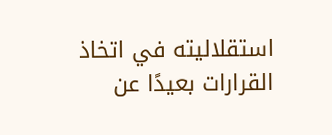استقلاليته في اتخاذ القرارات بعيدًا عن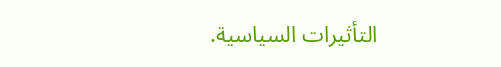التأثيرات السياسية.